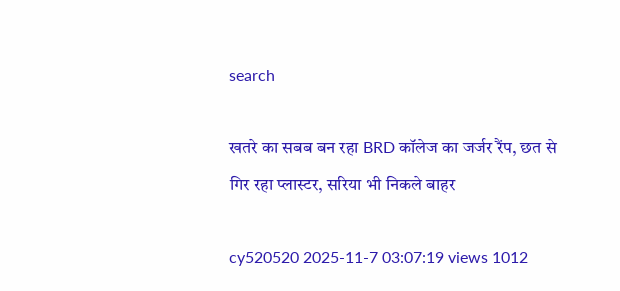search

खतरे का सबब बन रहा BRD कॉलेज का जर्जर रैंप, छत से गिर रहा प्लास्टर, सरिया भी निकले बाहर

cy520520 2025-11-7 03:07:19 views 1012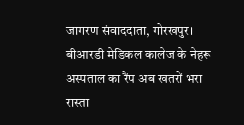जागरण संवाददाता, गोरखपुर। बीआरडी मेडिकल कालेज के नेहरू अस्पताल का रैंप अब खतरों भरा रास्ता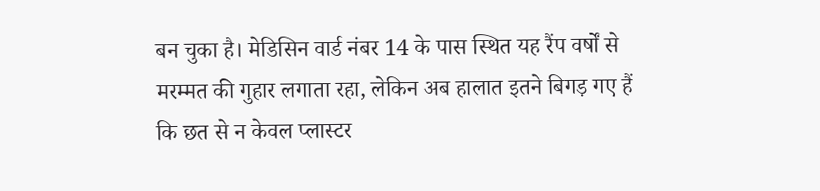बन चुका है। मेडिसिन वार्ड नंबर 14 के पास स्थित यह रैंप वर्षों से मरम्मत की गुहार लगाता रहा, लेकिन अब हालात इतने बिगड़ गए हैं कि छत से न केवल प्लास्टर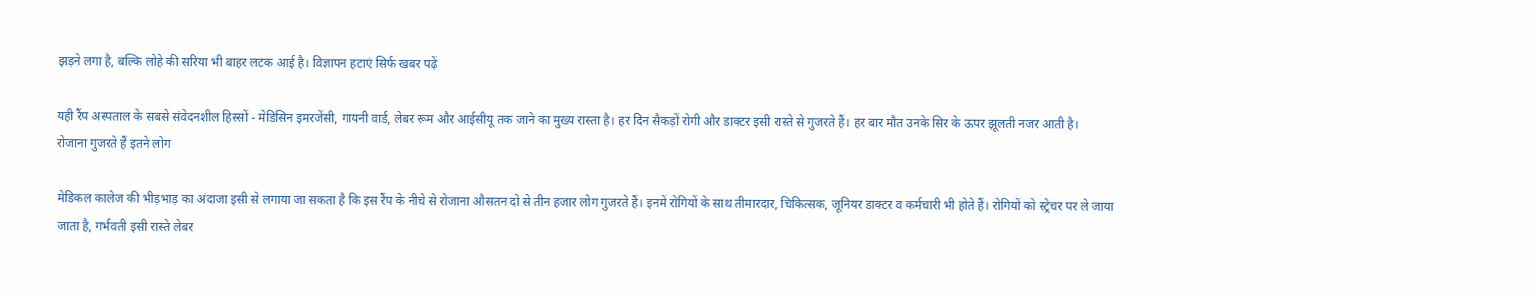झड़ने लगा है, बल्कि लोहे की सरिया भी बाहर लटक आई है। विज्ञापन हटाएं सिर्फ खबर पढ़ें

यही रैंप अस्पताल के सबसे संवेदनशील हिस्सों - मेडिसिन इमरजेंसी, गायनी वार्ड, लेबर रूम और आईसीयू तक जाने का मुख्य रास्ता है। हर दिन सैकड़ों रोगी और डाक्टर इसी रास्ते से गुजरते हैं। हर बार मौत उनके सिर के ऊपर झूलती नजर आती है।
रोजाना गुजरते हैं इतने लोग

मेडिकल कालेज की भीड़भाड़ का अंदाजा इसी से लगाया जा सकता है कि इस रैंप के नीचे से रोजाना औसतन दो से तीन हजार लोग गुजरते हैं। इनमें रोगियों के साथ तीमारदार, चिकित्सक, जूनियर डाक्टर व कर्मचारी भी होते हैं। रोगियों को स्ट्रेचर पर ले जाया जाता है, गर्भवती इसी रास्ते लेबर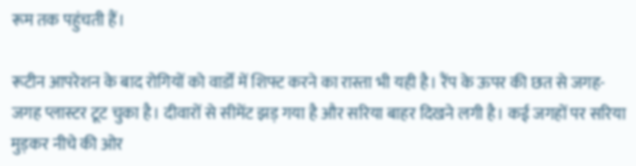रूम तक पहुंचती हैं।

रूटीन आपरेशन के बाद रोगियों को वार्डों में शिफ्ट करने का रास्ता भी यही है। रैंप के ऊपर की छत से जगह-जगह प्लास्टर टूट चुका है। दीवारों से सीमेंट झड़ गया है और सरिया बाहर दिखने लगी है। कई जगहों पर सरिया मुड़कर नीचे की ओर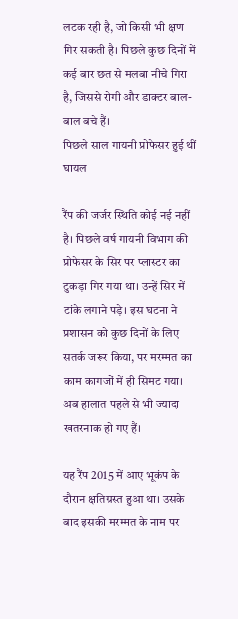लटक रही है, जो किसी भी क्षण गिर सकती है। पिछले कुछ दिनों में कई बार छत से मलबा नीचे गिरा है, जिससे रोगी और डाक्टर बाल-बाल बचे हैं।
पिछले साल गायनी प्रोफेसर हुई थीं घायल

रैंप की जर्जर स्थिति कोई नई नहीं है। पिछले वर्ष गायनी विभाग की प्रोफेसर के सिर पर प्लास्टर का टुकड़ा गिर गया था। उन्हें सिर में टांके लगाने पड़े। इस घटना ने प्रशासन को कुछ दिनों के लिए सतर्क जरूर किया, पर मरम्मत का काम कागजों में ही सिमट गया। अब हालात पहले से भी ज्यादा खतरनाक हो गए हैं।

यह रैंप 2015 में आए भूकंप के दौरान क्षतिग्रस्त हुआ था। उसके बाद इसकी मरम्मत के नाम पर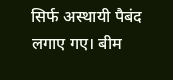सिर्फ अस्थायी पैबंद लगाए गए। बीम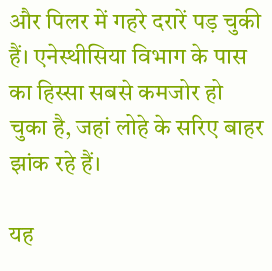और पिलर में गहरे दरारें पड़ चुकी हैं। एनेस्थीसिया विभाग के पास का हिस्सा सबसे कमजोर हो चुका है, जहां लोहे के सरिए बाहर झांक रहे हैं।

यह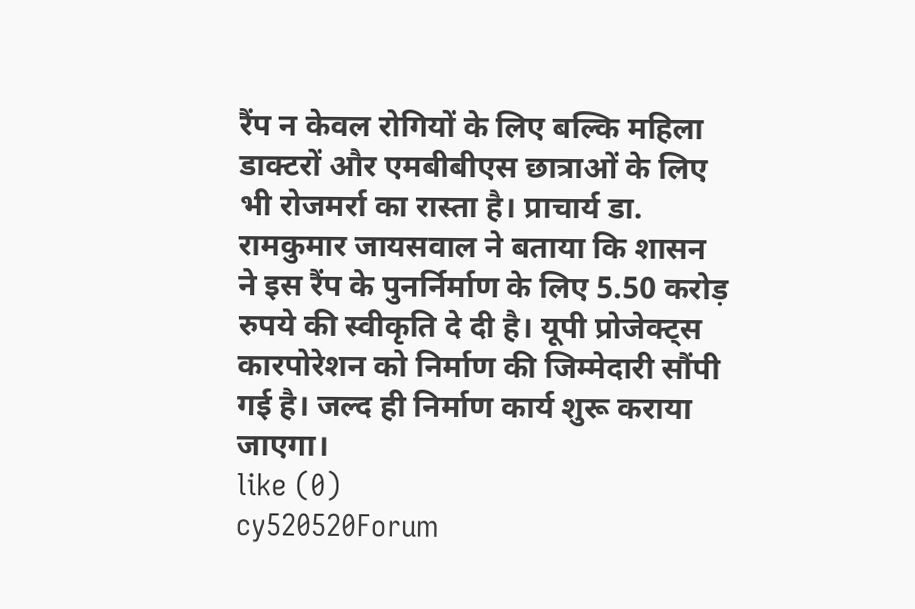रैंप न केवल रोगियों के लिए बल्कि महिला डाक्टरों और एमबीबीएस छात्राओं के लिए भी रोजमर्रा का रास्ता है। प्राचार्य डा. रामकुमार जायसवाल ने बताया कि शासन ने इस रैंप के पुनर्निर्माण के लिए 5.50 करोड़ रुपये की स्वीकृति दे दी है। यूपी प्रोजेक्ट्स कारपोरेशन को निर्माण की जिम्मेदारी सौंपी गई है। जल्द ही निर्माण कार्य शुरू कराया जाएगा।
like (0)
cy520520Forum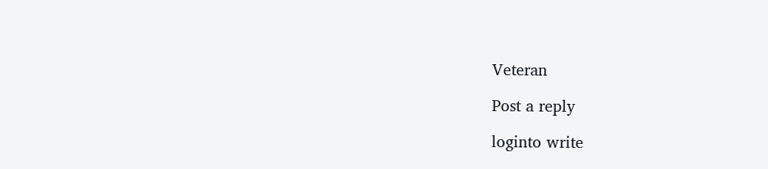Veteran

Post a reply

loginto write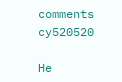comments
cy520520

He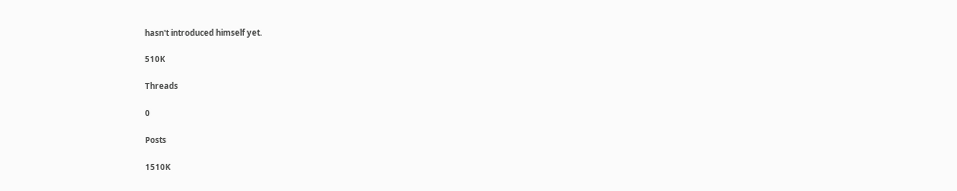hasn't introduced himself yet.

510K

Threads

0

Posts

1510K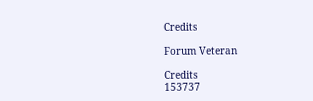Credits

Forum Veteran

Credits
153737